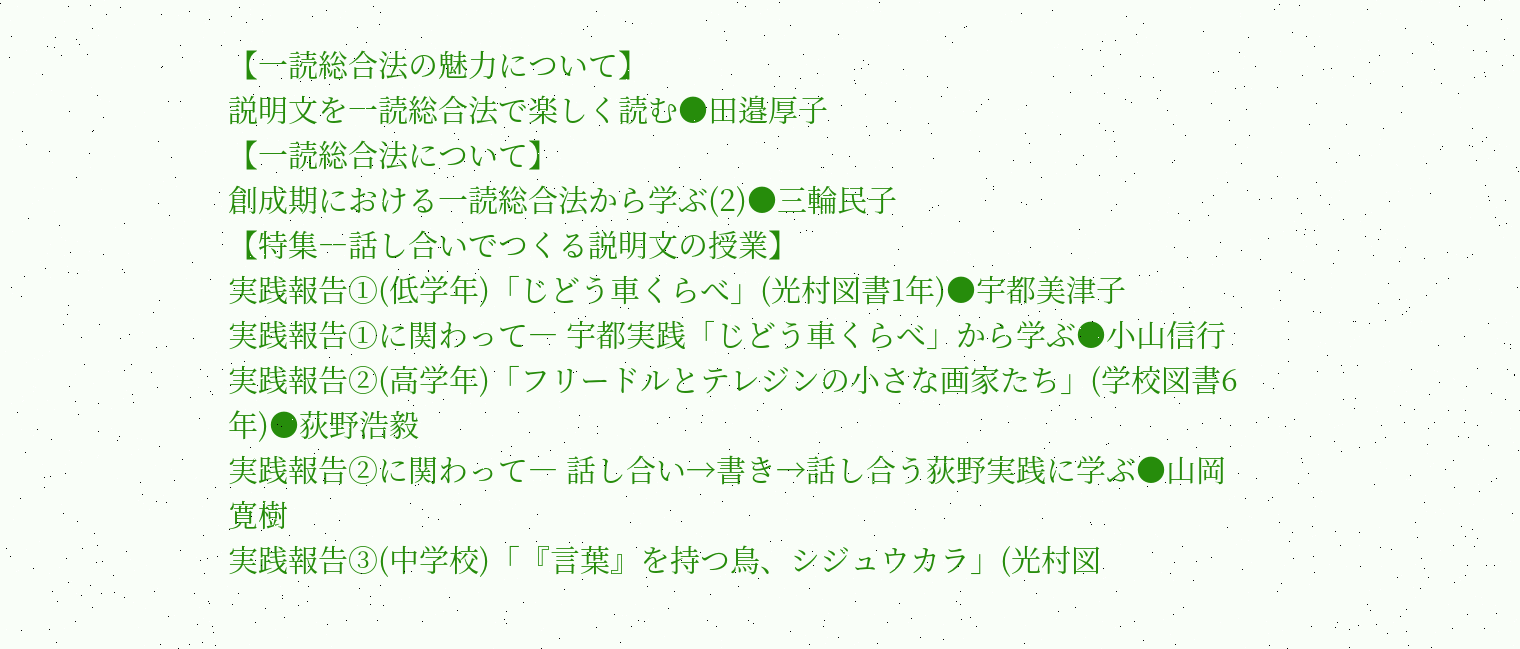【一読総合法の魅力について】
説明文を一読総合法で楽しく読む●田邉厚子
【一読総合法について】
創成期における一読総合法から学ぶ(2)●三輪民子
【特集―話し合いでつくる説明文の授業】
実践報告①(低学年)「じどう車くらべ」(光村図書1年)●宇都美津子
実践報告①に関わって― 宇都実践「じどう車くらべ」から学ぶ●小山信行
実践報告②(高学年)「フリードルとテレジンの小さな画家たち」(学校図書6年)●荻野浩毅
実践報告②に関わって― 話し合い→書き→話し合う荻野実践に学ぶ●山岡寛樹
実践報告③(中学校)「『言葉』を持つ鳥、シジュウカラ」(光村図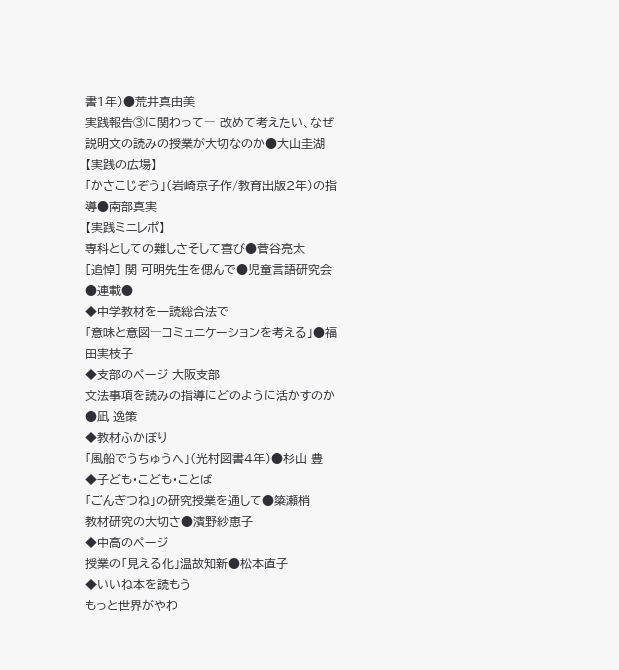書1年)●荒井真由美
実践報告③に関わって― 改めて考えたい、なぜ説明文の読みの授業が大切なのか●大山圭湖
【実践の広場】
「かさこじぞう」(岩崎京子作/教育出版2年)の指導●南部真実
【実践ミニレポ】
専科としての難しさそして喜び●菅谷亮太
[追悼] 関 可明先生を偲んで●児童言語研究会
●連載●
◆中学教材を一読総合法で
「意味と意図―コミュニケーションを考える」●福田実枝子
◆支部のページ 大阪支部
文法事項を読みの指導にどのように活かすのか●凪 逸策
◆教材ふかぼり
「風船でうちゅうへ」(光村図書4年)●杉山 豊
◆子ども・こども・ことば
「ごんぎつね」の研究授業を通して●簗瀬梢
教材研究の大切さ●濱野紗恵子
◆中高のページ
授業の「見える化」温故知新●松本直子
◆いいね本を読もう
もっと世界がやわ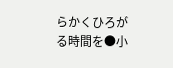らかくひろがる時間を●小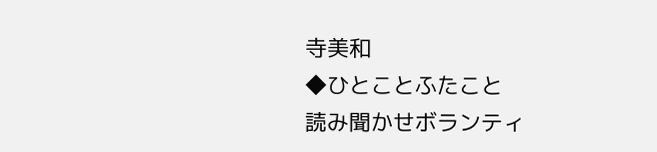寺美和
◆ひとことふたこと
読み聞かせボランティ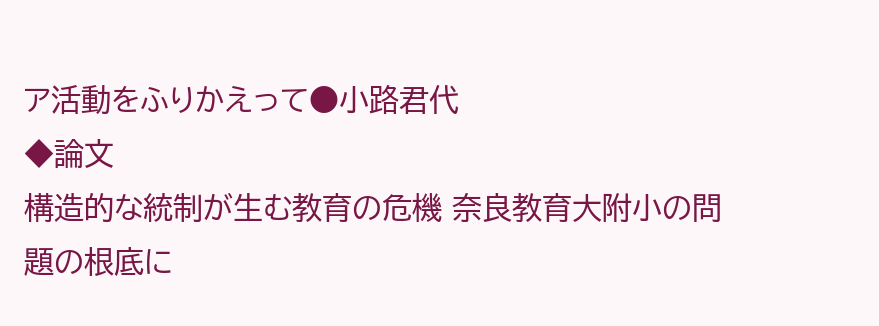ア活動をふりかえって●小路君代
◆論文
構造的な統制が生む教育の危機 奈良教育大附小の問題の根底に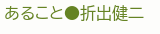あること●折出健二